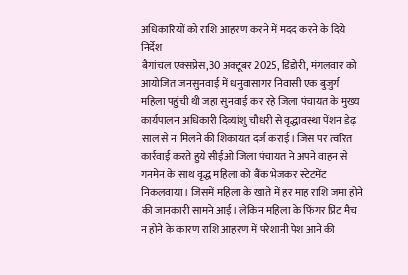अधिकारियों को राशि आहरण करने में मदद करने के दिये निर्देश
बैगांचल एक्सप्रेस,30 अक्टूबर 2025, डिंडोरी, मंगलवार को आयोजित जनसुनवाई में धनुवासागर निवासी एक बुजुर्ग महिला पहुंची थी जहा सुनवाई कर रहे जिला पंचायत के मुख्य कार्यपालन अधिकारी दिव्यांशु चौधरी से वृद्धावस्था पेंशन डेढ़ साल से न मिलने की शिकायत दर्ज कराई। जिस पर त्वरित कार्रवाई करते हुये सीईओ जिला पंचायत ने अपने वाहन से गनमेन के साथ वृद्ध महिला को बैंक भेजकर स्टेटमेंट निकलवाया। जिसमें महिला के खाते में हर माह राशि जमा होने की जानकारी सामने आई। लेकिन महिला के फिंगर प्रिंट मैच न होने के कारण राशि आहरण में परेशानी पेश आने की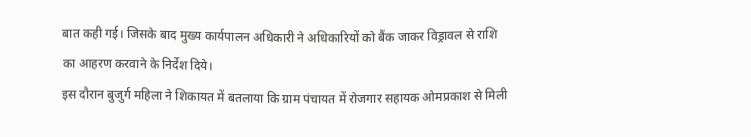बात कही गई। जिसके बाद मुख्य कार्यपालन अधिकारी ने अधिकारियों को बैंक जाकर विड्रावल से राशि का आहरण करवाने के निर्देश दिये।
इस दौरान बुजुर्ग महिला ने शिकायत में बतलाया कि ग्राम पंचायत में रोजगार सहायक ओमप्रकाश से मिली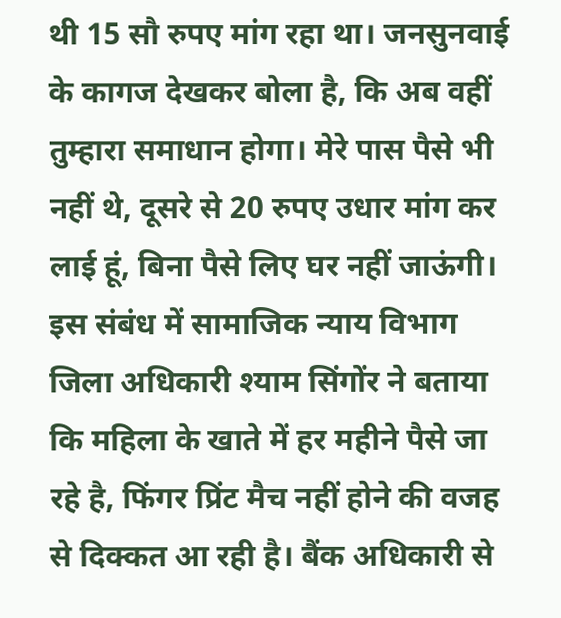थी 15 सौ रुपए मांग रहा था। जनसुनवाई के कागज देखकर बोला है, कि अब वहीं तुम्हारा समाधान होगा। मेरे पास पैसे भी नहीं थे, दूसरे से 20 रुपए उधार मांग कर लाई हूं, बिना पैसे लिए घर नहीं जाऊंगी। इस संबंध में सामाजिक न्याय विभाग जिला अधिकारी श्याम सिंगोंर ने बताया कि महिला के खाते में हर महीने पैसे जा रहे है, फिंगर प्रिंट मैच नहीं होने की वजह से दिक्कत आ रही है। बैंक अधिकारी से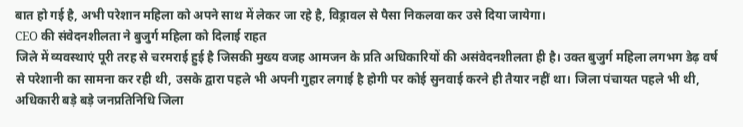बात हो गई है, अभी परेशान महिला को अपने साथ में लेकर जा रहे है, विड्रावल से पैसा निकलवा कर उसे दिया जायेगा।
CEO की संवेदनशीलता ने बुजुर्ग महिला को दिलाई राहत
जिले में व्यवस्थाएं पूरी तरह से चरमराई हुई है जिसकी मुख्य वजह आमजन के प्रति अधिकारियों की असंवेदनशीलता ही है। उक्त बुजुर्ग महिला लगभग डेढ़ वर्ष से परेशानी का सामना कर रही थी, उसके द्वारा पहले भी अपनी गुहार लगाई है होगी पर कोई सुनवाई करने ही तैयार नहीं था। जिला पंचायत पहले भी थी, अधिकारी बड़े बड़े जनप्रतिनिधि जिला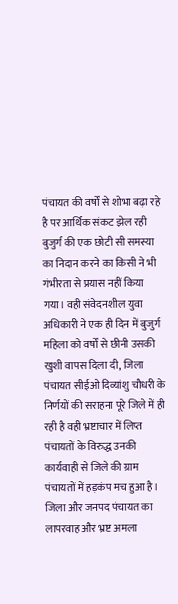पंचायत की वर्षों से शोभा बढ़ा रहे है पर आर्थिक संकट झेल रही बुजुर्ग की एक छोटी सी समस्या का निदान करने का किसी ने भी गंभीरता से प्रयास नहीं किया गया। वही संवेदनशील युवा अधिकारी ने एक ही दिन में बुजुर्ग महिला को वर्षों से छीनी उसकी खुशी वापस दिला दी, जिला पंचायत सीईओ दिव्यांशु चौधरी के निर्णयों की सराहना पूरे जिले में ही रही है वही भ्रष्टाचार में लिप्त पंचायतों के विरुद्ध उनकी कार्यवाही से जिले की ग्राम पंचायतों में हड़कंप मच हुआ है। जिला और जनपद पंचायत का लापरवाह और भ्रष्ट अमला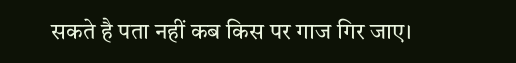सकते है पता नहीं कब किस पर गाज गिर जाए।